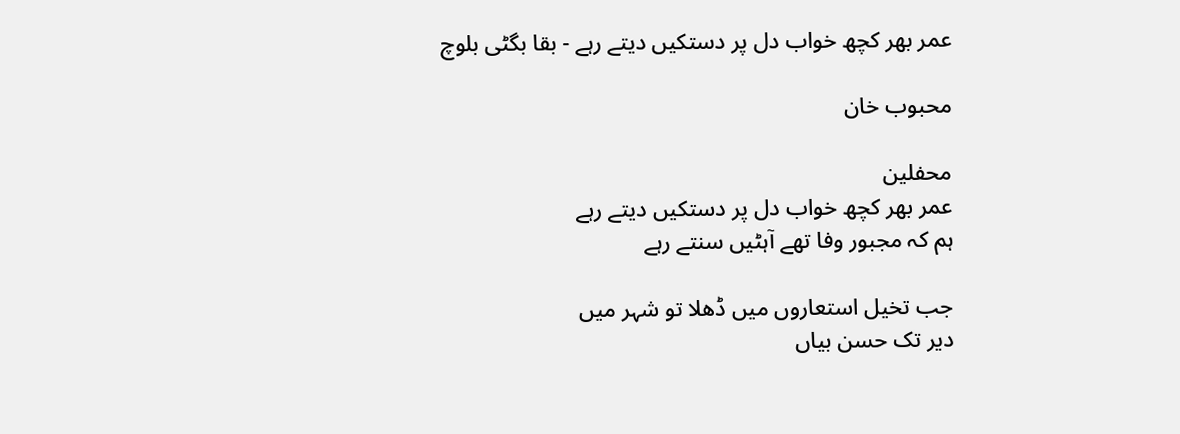عمر بھر کچھ خواب دل پر دستکیں دیتے رہے - بقا بگٹی بلوچ

محبوب خان

محفلین
عمر بھر کچھ خواب دل پر دستکیں دیتے رہے
ہم کہ مجبور وفا تھے آہٹیں سنتے رہے

جب تخیل استعاروں میں ڈھلا تو شہر میں
دیر تک حسن بیاں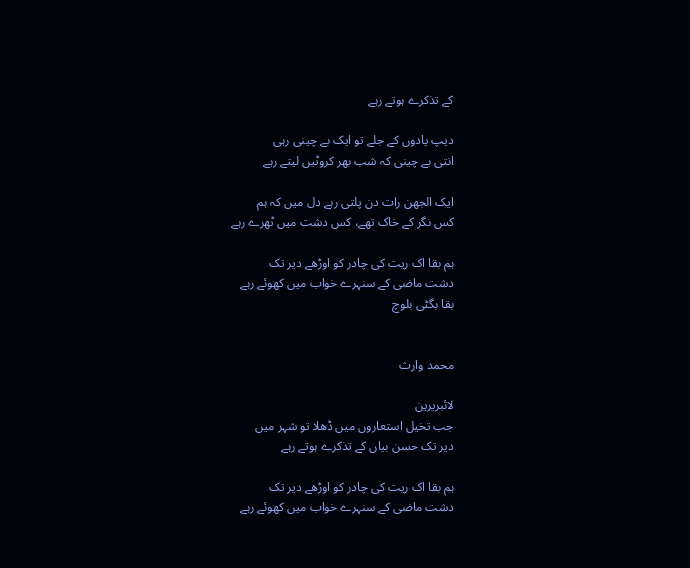کے تذکرے ہوتے رہے

دیپ یادوں کے جلے تو ایک بے چینی رہی
انتی بے چینی کہ شب بھر کروٹیں لیتے رہے

ایک الجھن رات دن پلتی رہے دل میں کہ ہم
کس نگر کے خاک تھے، کس دشت میں ٹھرے رہے

ہم بقا اک ریت کی چادر کو اوڑھے دیر تک
دشت ماضی کے سنہرے خواب میں کھوئے رہے
بقا بگٹی بلوچ


محمد وارث

لائبریرین
جب تخیل استعاروں میں ڈھلا تو شہر میں
دیر تک حسن بیاں کے تذکرے ہوتے رہے

ہم بقا اک ریت کی چادر کو اوڑھے دیر تک
دشت ماضی کے سنہرے خواب میں کھوئے رہے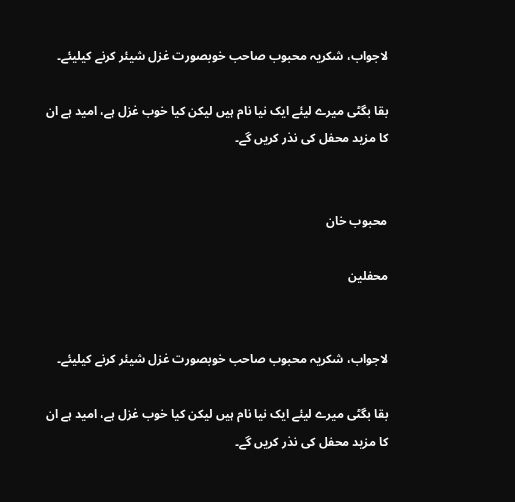لاجواب، شکریہ محبوب صاحب خوبصورت غزل شیئر کرنے کیلیئے۔

بقا بگٹی میرے لیئے ایک نیا نام ہیں لیکن کیا خوب غزل ہے، امید ہے ان کا مزید محفل کی نذر کریں گے۔


محبوب خان

محفلین


لاجواب، شکریہ محبوب صاحب خوبصورت غزل شیئر کرنے کیلیئے۔

بقا بگٹی میرے لیئے ایک نیا نام ہیں لیکن کیا خوب غزل ہے، امید ہے ان کا مزید محفل کی نذر کریں گے۔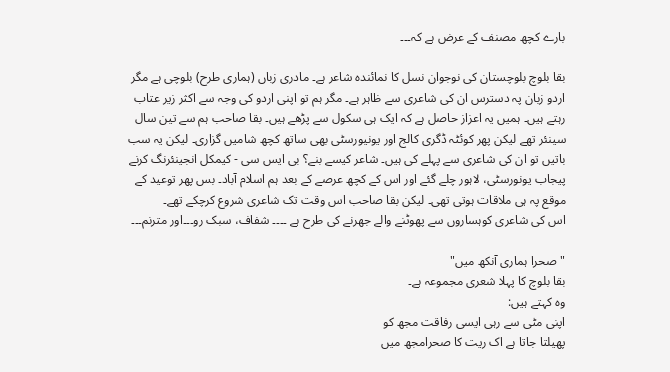بارے کچھ مصنف کے عرض ہے کہ۔۔۔

بقا بلوچ بلوچستان کی نوجوان نسل کا نمائندہ شاعر ہے۔ مادری زباں (ہماری طرح) بلوچی ہے مگر اردو زبان پہ دسترس ان کی شاعری سے ظاہر ہے۔ مگر ہم تو اپنی اردو کی وجہ سے اکثر زیر عتاب رہتے ہیں۔ ہمیں یہ اعزاز حاصل ہے کہ ایک ہی سکول سے پڑھے ہیں۔ بقا صاحب ہم سے تین سال سینئر تھے لیکن پھر کوئٹہ ڈگری کالج اور یونیورسٹی بھی ساتھ کچھ شامیں گزاری۔ لیکن یہ سب باتیں تو ان کی شاعری سے پہلے کی ہیں۔ شاعر کیسے بنے؟ بی ایس سی - کیمکل انجینئرنگ کرنے پیجاب یونورسٹی، لاہور چلے گئے اور اس کے کچھ عرصے کے بعد ہم اسلام آباد۔ بس پھر توعید کے موقع پہ ہی ملاقات ہوتی تھی۔ لیکن بقا صاحب اس وقت تک شاعری شروع کرچکے تھے۔
اس کی شاعری کوہساروں سے پھوٹنے والے جھرنے کی طرح ہے ۔۔۔۔ شفاف، سبک رو۔۔۔اور مترنم۔۔۔

"صحرا ہماری آنکھ میں"
بقا بلوچ کا پہلا شعری مجموعہ ہے۔
وہ کہتے ہیں:
اپنی مٹی سے رہی ایسی رفاقت مجھ کو
پھیلتا جاتا ہے اک ریت کا صحرامجھ میں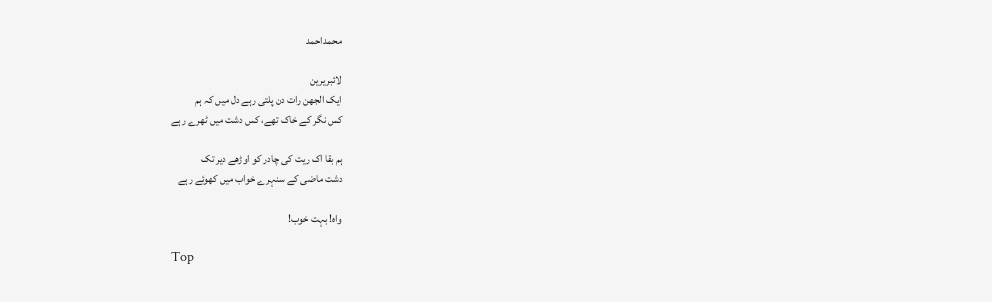محمداحمد

لائبریرین
ایک الجھن رات دن پلتی رہے دل میں کہ ہم
کس نگر کے خاک تھے، کس دشت میں ٹھرے رہے

ہم بقا اک ریت کی چادر کو اوڑھے دیر تک
دشت ماضی کے سنہرے خواب میں کھوئے رہے

واہ! بہت خوب!

Top